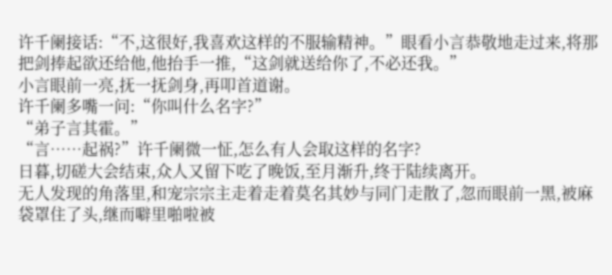许千阑接话:“不,这很好,我喜欢这样的不服输精神。”眼看小言恭敬地走过来,将那把剑捧起欲还给他,他抬手一推,“这剑就送给你了,不必还我。”
小言眼前一亮,抚一抚剑身,再叩首道谢。
许千阑多嘴一问:“你叫什么名字?”
“弟子言其霍。”
“言……起祸?”许千阑微一怔,怎么有人会取这样的名字?
日暮,切磋大会结束,众人又留下吃了晚饭,至月渐升,终于陆续离开。
无人发现的角落里,和宠宗宗主走着走着莫名其妙与同门走散了,忽而眼前一黑,被麻袋罩住了头,继而噼里啪啦被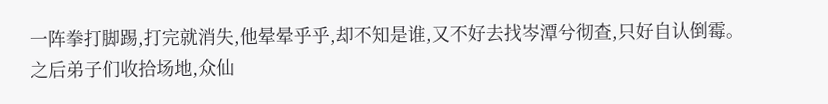一阵拳打脚踢,打完就消失,他晕晕乎乎,却不知是谁,又不好去找岑潭兮彻查,只好自认倒霉。
之后弟子们收拾场地,众仙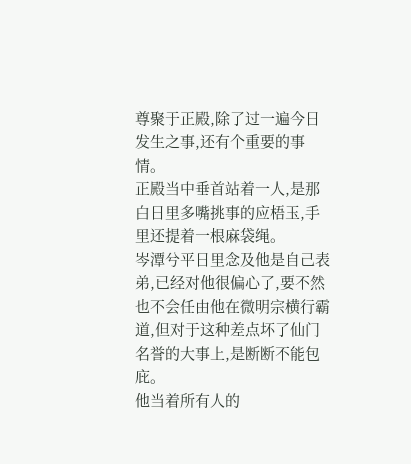尊聚于正殿,除了过一遍今日发生之事,还有个重要的事情。
正殿当中垂首站着一人,是那白日里多嘴挑事的应梧玉,手里还提着一根麻袋绳。
岑潭兮平日里念及他是自己表弟,已经对他很偏心了,要不然也不会任由他在微明宗横行霸道,但对于这种差点坏了仙门名誉的大事上,是断断不能包庇。
他当着所有人的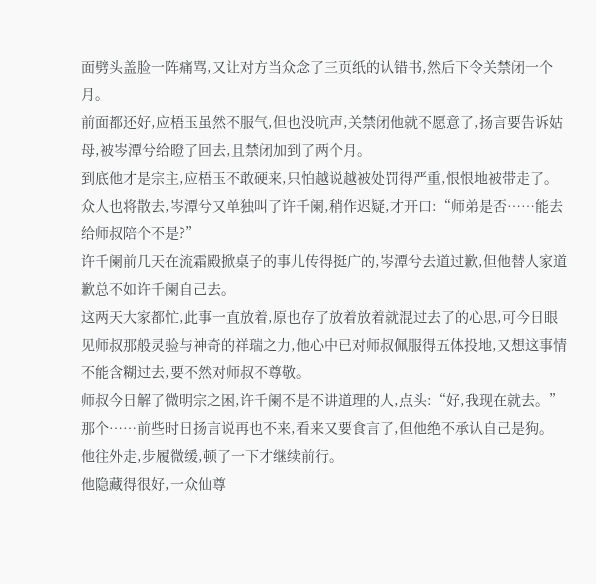面劈头盖脸一阵痛骂,又让对方当众念了三页纸的认错书,然后下令关禁闭一个月。
前面都还好,应梧玉虽然不服气,但也没吭声,关禁闭他就不愿意了,扬言要告诉姑母,被岑潭兮给瞪了回去,且禁闭加到了两个月。
到底他才是宗主,应梧玉不敢硬来,只怕越说越被处罚得严重,恨恨地被带走了。
众人也将散去,岑潭兮又单独叫了许千阑,稍作迟疑,才开口:“师弟是否……能去给师叔陪个不是?”
许千阑前几天在流霜殿掀桌子的事儿传得挺广的,岑潭兮去道过歉,但他替人家道歉总不如许千阑自己去。
这两天大家都忙,此事一直放着,原也存了放着放着就混过去了的心思,可今日眼见师叔那般灵验与神奇的祥瑞之力,他心中已对师叔佩服得五体投地,又想这事情不能含糊过去,要不然对师叔不尊敬。
师叔今日解了微明宗之困,许千阑不是不讲道理的人,点头:“好,我现在就去。”
那个……前些时日扬言说再也不来,看来又要食言了,但他绝不承认自己是狗。
他往外走,步履微缓,顿了一下才继续前行。
他隐藏得很好,一众仙尊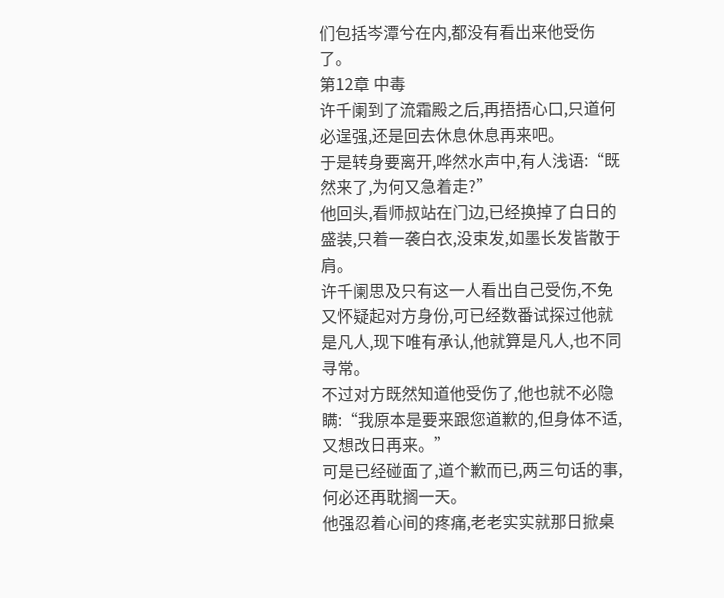们包括岑潭兮在内,都没有看出来他受伤了。
第12章 中毒
许千阑到了流霜殿之后,再捂捂心口,只道何必逞强,还是回去休息休息再来吧。
于是转身要离开,哗然水声中,有人浅语:“既然来了,为何又急着走?”
他回头,看师叔站在门边,已经换掉了白日的盛装,只着一袭白衣,没束发,如墨长发皆散于肩。
许千阑思及只有这一人看出自己受伤,不免又怀疑起对方身份,可已经数番试探过他就是凡人,现下唯有承认,他就算是凡人,也不同寻常。
不过对方既然知道他受伤了,他也就不必隐瞒:“我原本是要来跟您道歉的,但身体不适,又想改日再来。”
可是已经碰面了,道个歉而已,两三句话的事,何必还再耽搁一天。
他强忍着心间的疼痛,老老实实就那日掀桌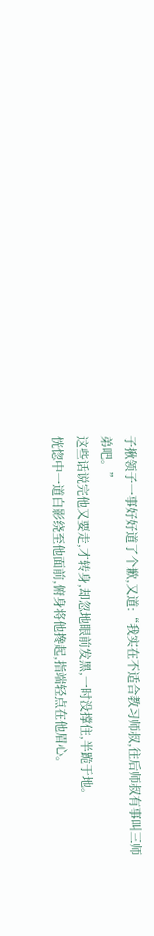子揪领子一事好好道了个歉,又道:“我实在不适合教习师叔,往后师叔有事叫三师弟吧。”
这些话说完他又要走,才转身,却忽地眼前发黑,一时没撑住,半跪于地。
恍惚中一道白影绕至他面前,俯身将他搀起,指端轻点在他眉心。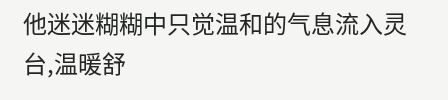他迷迷糊糊中只觉温和的气息流入灵台,温暖舒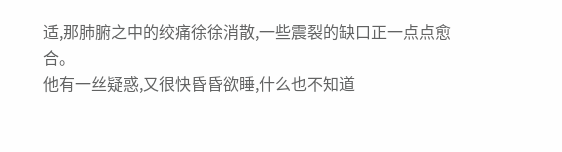适,那肺腑之中的绞痛徐徐消散,一些震裂的缺口正一点点愈合。
他有一丝疑惑,又很快昏昏欲睡,什么也不知道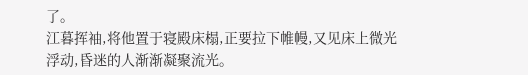了。
江暮挥袖,将他置于寝殿床榻,正要拉下帷幔,又见床上微光浮动,昏迷的人渐渐凝聚流光。